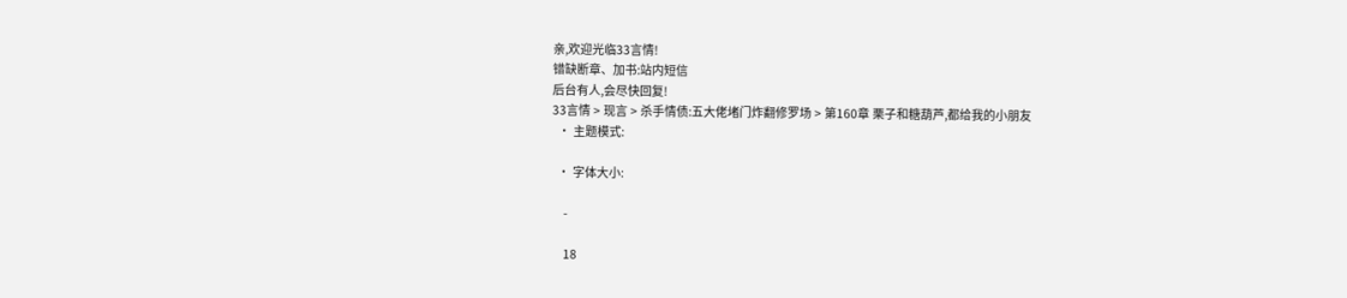亲,欢迎光临33言情!
错缺断章、加书:站内短信
后台有人,会尽快回复!
33言情 > 现言 > 杀手情债:五大佬堵门炸翻修罗场 > 第160章 栗子和糖葫芦,都给我的小朋友
  • 主题模式:

  • 字体大小:

    -

    18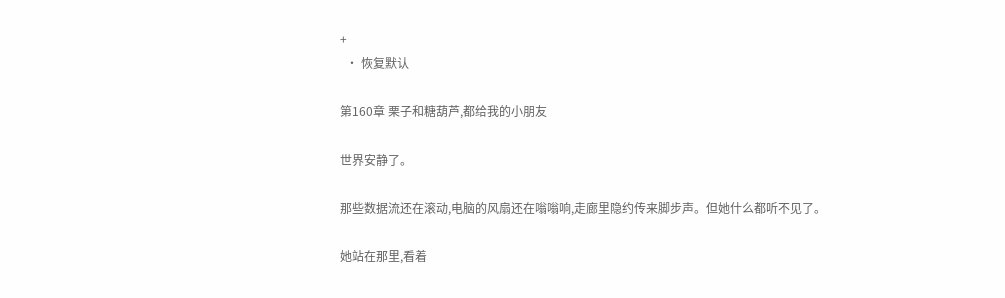+
  • 恢复默认

第160章 栗子和糖葫芦,都给我的小朋友

世界安静了。

那些数据流还在滚动,电脑的风扇还在嗡嗡响,走廊里隐约传来脚步声。但她什么都听不见了。

她站在那里,看着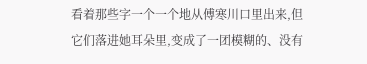看着那些字一个一个地从傅寒川口里出来,但它们落进她耳朵里,变成了一团模糊的、没有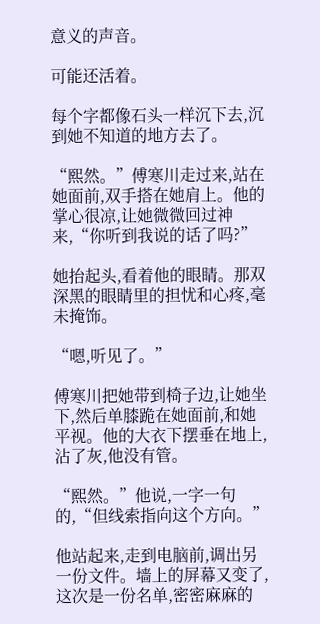意义的声音。

可能还活着。

每个字都像石头一样沉下去,沉到她不知道的地方去了。

“熙然。”傅寒川走过来,站在她面前,双手搭在她肩上。他的掌心很凉,让她微微回过神来,“你听到我说的话了吗?”

她抬起头,看着他的眼睛。那双深黑的眼睛里的担忧和心疼,毫未掩饰。

“嗯,听见了。”

傅寒川把她带到椅子边,让她坐下,然后单膝跪在她面前,和她平视。他的大衣下摆垂在地上,沾了灰,他没有管。

“熙然。”他说,一字一句的,“但线索指向这个方向。”

他站起来,走到电脑前,调出另一份文件。墙上的屏幕又变了,这次是一份名单,密密麻麻的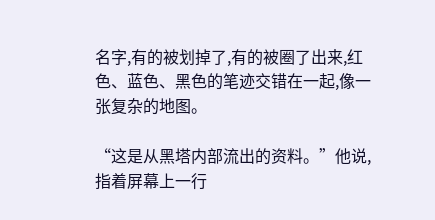名字,有的被划掉了,有的被圈了出来,红色、蓝色、黑色的笔迹交错在一起,像一张复杂的地图。

“这是从黑塔内部流出的资料。”他说,指着屏幕上一行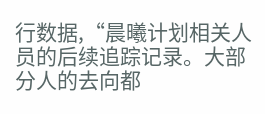行数据,“晨曦计划相关人员的后续追踪记录。大部分人的去向都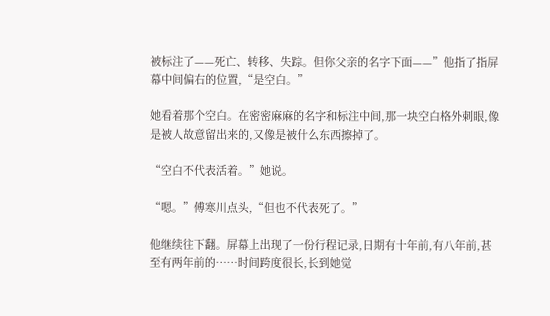被标注了——死亡、转移、失踪。但你父亲的名字下面——”他指了指屏幕中间偏右的位置,“是空白。”

她看着那个空白。在密密麻麻的名字和标注中间,那一块空白格外刺眼,像是被人故意留出来的,又像是被什么东西擦掉了。

“空白不代表活着。”她说。

“嗯。”傅寒川点头,“但也不代表死了。”

他继续往下翻。屏幕上出现了一份行程记录,日期有十年前,有八年前,甚至有两年前的……时间跨度很长,长到她觉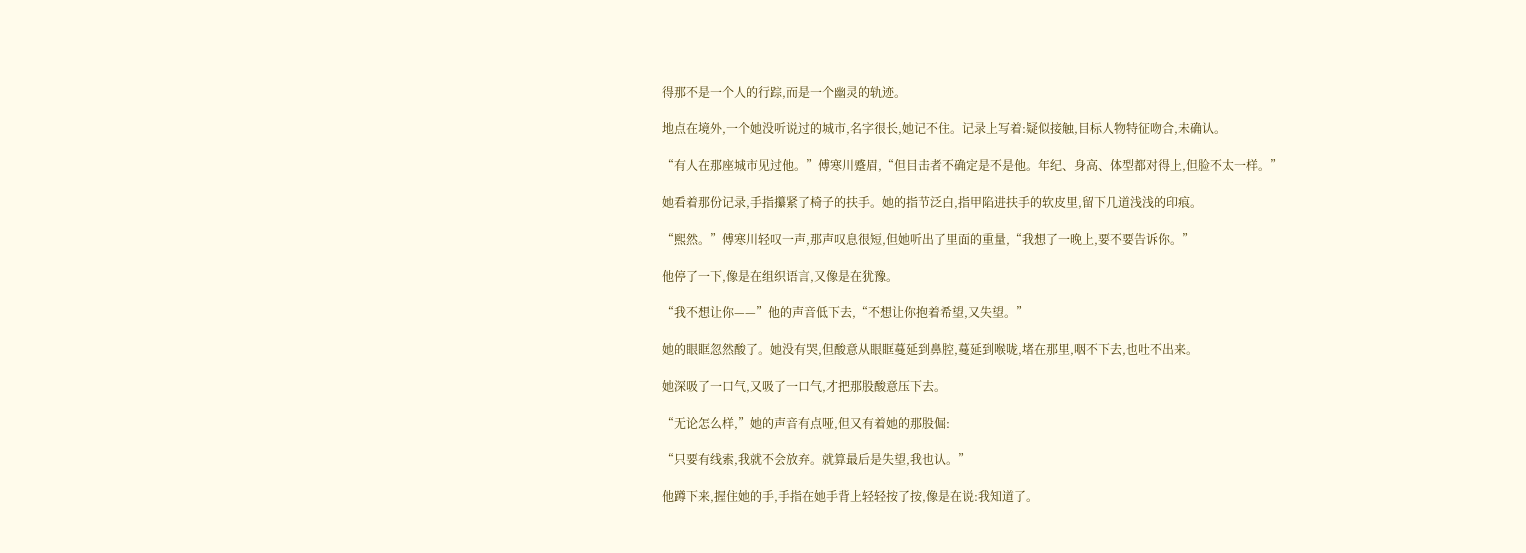得那不是一个人的行踪,而是一个幽灵的轨迹。

地点在境外,一个她没听说过的城市,名字很长,她记不住。记录上写着:疑似接触,目标人物特征吻合,未确认。

“有人在那座城市见过他。”傅寒川蹙眉,“但目击者不确定是不是他。年纪、身高、体型都对得上,但脸不太一样。”

她看着那份记录,手指攥紧了椅子的扶手。她的指节泛白,指甲陷进扶手的软皮里,留下几道浅浅的印痕。

“熙然。”傅寒川轻叹一声,那声叹息很短,但她听出了里面的重量,“我想了一晚上,要不要告诉你。”

他停了一下,像是在组织语言,又像是在犹豫。

“我不想让你——”他的声音低下去,“不想让你抱着希望,又失望。”

她的眼眶忽然酸了。她没有哭,但酸意从眼眶蔓延到鼻腔,蔓延到喉咙,堵在那里,咽不下去,也吐不出来。

她深吸了一口气,又吸了一口气,才把那股酸意压下去。

“无论怎么样,”她的声音有点哑,但又有着她的那股倔:

“只要有线索,我就不会放弃。就算最后是失望,我也认。”

他蹲下来,握住她的手,手指在她手背上轻轻按了按,像是在说:我知道了。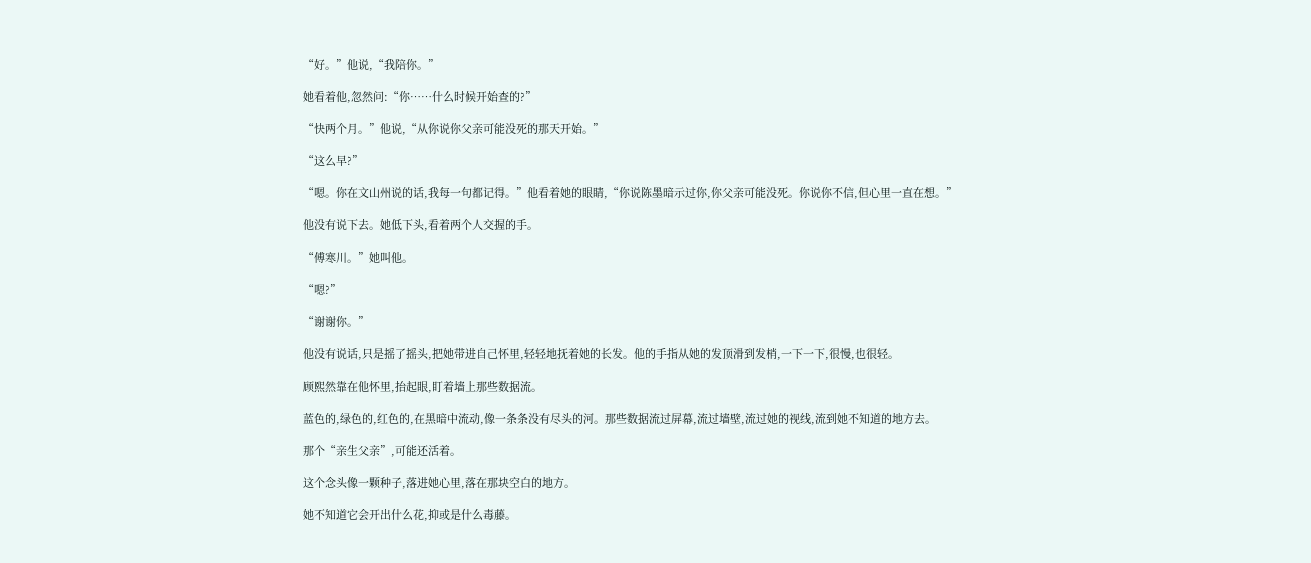“好。”他说,“我陪你。”

她看着他,忽然问:“你……什么时候开始查的?”

“快两个月。”他说,“从你说你父亲可能没死的那天开始。”

“这么早?”

“嗯。你在文山州说的话,我每一句都记得。”他看着她的眼睛,“你说陈墨暗示过你,你父亲可能没死。你说你不信,但心里一直在想。”

他没有说下去。她低下头,看着两个人交握的手。

“傅寒川。”她叫他。

“嗯?”

“谢谢你。”

他没有说话,只是摇了摇头,把她带进自己怀里,轻轻地抚着她的长发。他的手指从她的发顶滑到发梢,一下一下,很慢,也很轻。

顾熙然靠在他怀里,抬起眼,盯着墙上那些数据流。

蓝色的,绿色的,红色的,在黑暗中流动,像一条条没有尽头的河。那些数据流过屏幕,流过墙壁,流过她的视线,流到她不知道的地方去。

那个“亲生父亲”,可能还活着。

这个念头像一颗种子,落进她心里,落在那块空白的地方。

她不知道它会开出什么花,抑或是什么毒藤。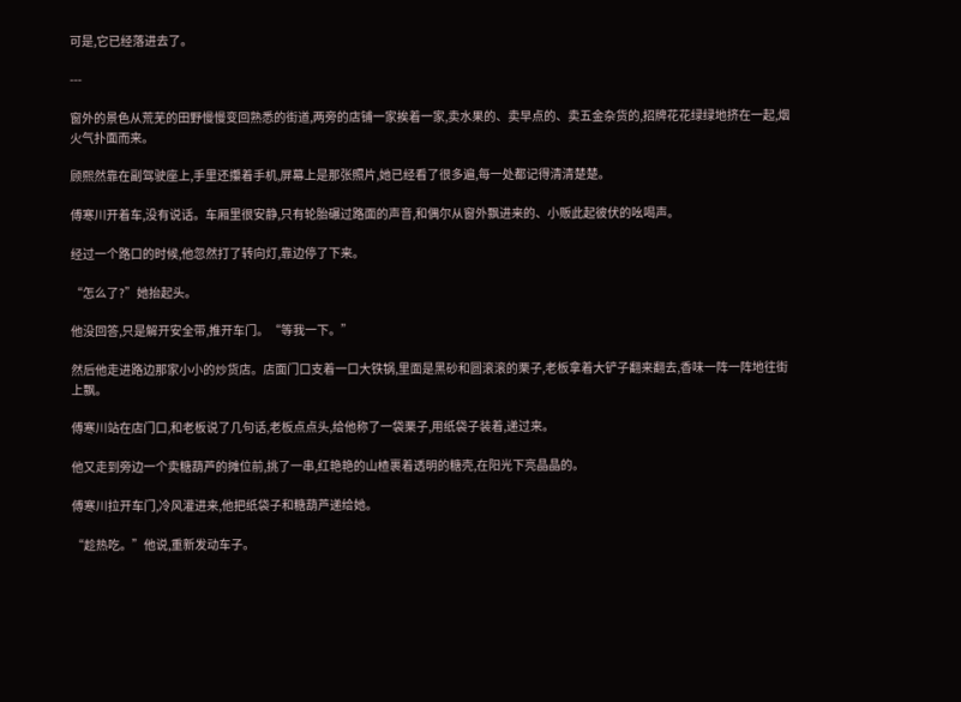可是,它已经落进去了。

---

窗外的景色从荒芜的田野慢慢变回熟悉的街道,两旁的店铺一家挨着一家,卖水果的、卖早点的、卖五金杂货的,招牌花花绿绿地挤在一起,烟火气扑面而来。

顾熙然靠在副驾驶座上,手里还攥着手机,屏幕上是那张照片,她已经看了很多遍,每一处都记得清清楚楚。

傅寒川开着车,没有说话。车厢里很安静,只有轮胎碾过路面的声音,和偶尔从窗外飘进来的、小贩此起彼伏的吆喝声。

经过一个路口的时候,他忽然打了转向灯,靠边停了下来。

“怎么了?”她抬起头。

他没回答,只是解开安全带,推开车门。“等我一下。”

然后他走进路边那家小小的炒货店。店面门口支着一口大铁锅,里面是黑砂和圆滚滚的栗子,老板拿着大铲子翻来翻去,香味一阵一阵地往街上飘。

傅寒川站在店门口,和老板说了几句话,老板点点头,给他称了一袋栗子,用纸袋子装着,递过来。

他又走到旁边一个卖糖葫芦的摊位前,挑了一串,红艳艳的山楂裹着透明的糖壳,在阳光下亮晶晶的。

傅寒川拉开车门,冷风灌进来,他把纸袋子和糖葫芦递给她。

“趁热吃。”他说,重新发动车子。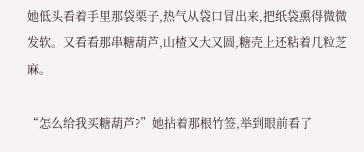她低头看着手里那袋栗子,热气从袋口冒出来,把纸袋熏得微微发软。又看看那串糖葫芦,山楂又大又圆,糖壳上还粘着几粒芝麻。

“怎么给我买糖葫芦?”她拈着那根竹签,举到眼前看了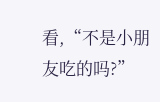看,“不是小朋友吃的吗?”